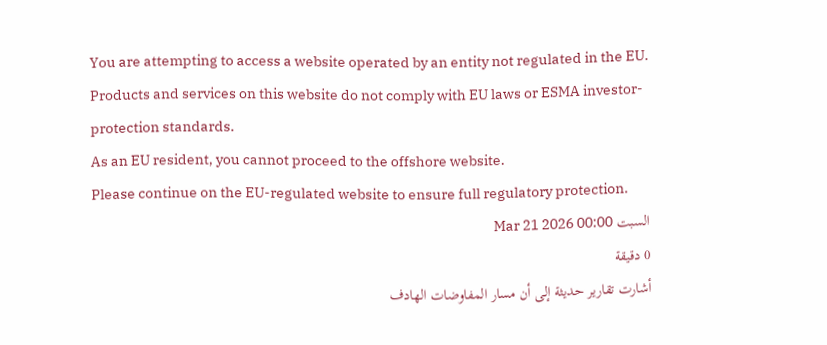You are attempting to access a website operated by an entity not regulated in the EU. Products and services on this website do not comply with EU laws or ESMA investor-protection standards.
As an EU resident, you cannot proceed to the offshore website.
Please continue on the EU-regulated website to ensure full regulatory protection.
السبت Mar 21 2026 00:00
0 دقيقة
أشارت تقارير حديثة إلى أن مسار المفاوضات الهادف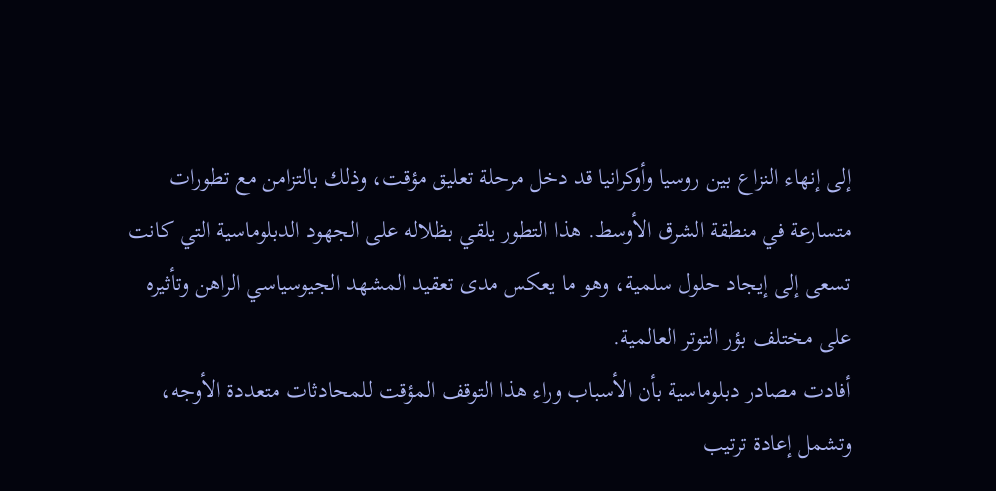إلى إنهاء النزاع بين روسيا وأوكرانيا قد دخل مرحلة تعليق مؤقت، وذلك بالتزامن مع تطورات متسارعة في منطقة الشرق الأوسط. هذا التطور يلقي بظلاله على الجهود الدبلوماسية التي كانت تسعى إلى إيجاد حلول سلمية، وهو ما يعكس مدى تعقيد المشهد الجيوسياسي الراهن وتأثيره على مختلف بؤر التوتر العالمية.
أفادت مصادر دبلوماسية بأن الأسباب وراء هذا التوقف المؤقت للمحادثات متعددة الأوجه، وتشمل إعادة ترتيب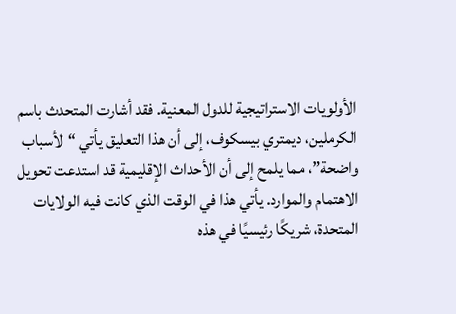الأولويات الاستراتيجية للدول المعنية. فقد أشارت المتحدث باسم الكرملين، ديمتري بيسكوف، إلى أن هذا التعليق يأتي “لأسباب واضحة”، مما يلمح إلى أن الأحداث الإقليمية قد استدعت تحويل الاهتمام والموارد. يأتي هذا في الوقت الذي كانت فيه الولايات المتحدة، شريكًا رئيسيًا في هذه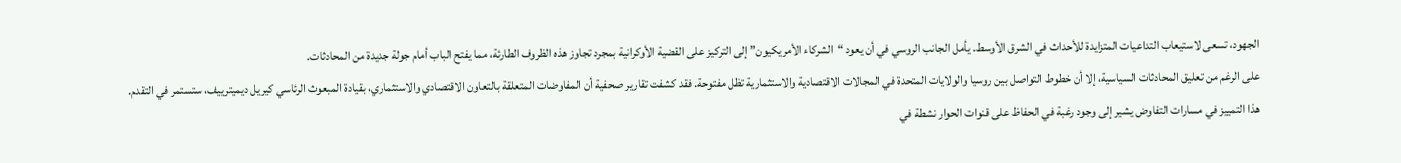الجهود، تسعى لاستيعاب التداعيات المتزايدة للأحداث في الشرق الأوسط. يأمل الجانب الروسي في أن يعود “الشركاء الأمريكيون” إلى التركيز على القضية الأوكرانية بمجرد تجاوز هذه الظروف الطارئة، مما يفتح الباب أمام جولة جديدة من المحادثات.
على الرغم من تعليق المحادثات السياسية، إلا أن خطوط التواصل بين روسيا والولايات المتحدة في المجالات الاقتصادية والاستثمارية تظل مفتوحة. فقد كشفت تقارير صحفية أن المفاوضات المتعلقة بالتعاون الاقتصادي والاستثماري، بقيادة المبعوث الرئاسي كيريل ديميترييف، ستستمر في التقدم. هذا التمييز في مسارات التفاوض يشير إلى وجود رغبة في الحفاظ على قنوات الحوار نشطة في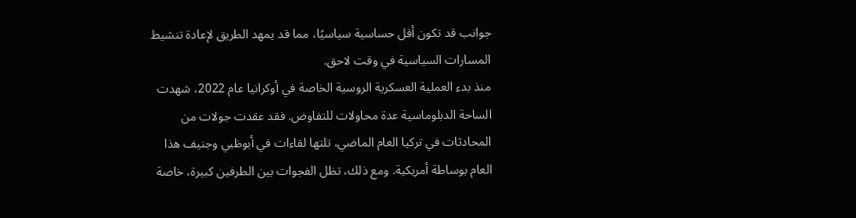جوانب قد تكون أقل حساسية سياسيًا، مما قد يمهد الطريق لإعادة تنشيط المسارات السياسية في وقت لاحق.
منذ بدء العملية العسكرية الروسية الخاصة في أوكرانيا عام 2022، شهدت الساحة الدبلوماسية عدة محاولات للتفاوض. فقد عقدت جولات من المحادثات في تركيا العام الماضي، تلتها لقاءات في أبوظبي وجنيف هذا العام بوساطة أمريكية. ومع ذلك، تظل الفجوات بين الطرفين كبيرة، خاصة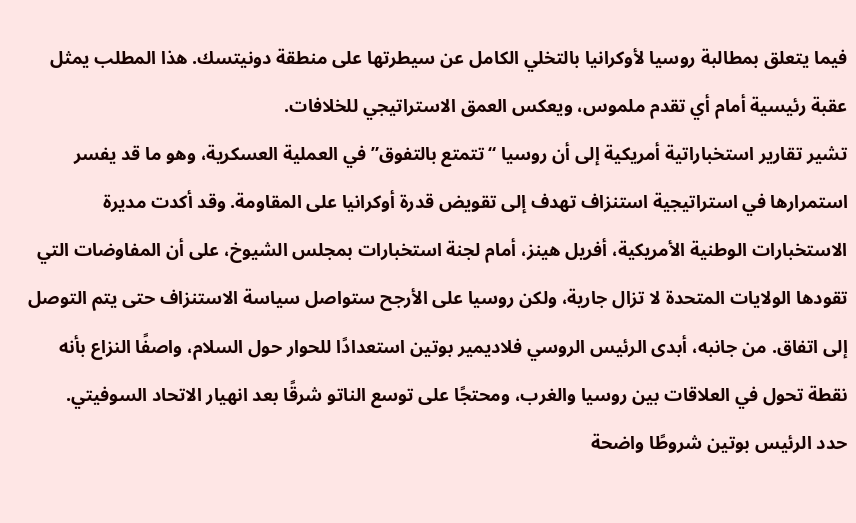فيما يتعلق بمطالبة روسيا لأوكرانيا بالتخلي الكامل عن سيطرتها على منطقة دونيتسك. هذا المطلب يمثل عقبة رئيسية أمام أي تقدم ملموس، ويعكس العمق الاستراتيجي للخلافات.
تشير تقارير استخباراتية أمريكية إلى أن روسيا “تتمتع بالتفوق” في العملية العسكرية، وهو ما قد يفسر استمرارها في استراتيجية استنزاف تهدف إلى تقويض قدرة أوكرانيا على المقاومة. وقد أكدت مديرة الاستخبارات الوطنية الأمريكية، أفريل هينز، أمام لجنة استخبارات بمجلس الشيوخ، على أن المفاوضات التي تقودها الولايات المتحدة لا تزال جارية، ولكن روسيا على الأرجح ستواصل سياسة الاستنزاف حتى يتم التوصل إلى اتفاق. من جانبه، أبدى الرئيس الروسي فلاديمير بوتين استعدادًا للحوار حول السلام، واصفًا النزاع بأنه نقطة تحول في العلاقات بين روسيا والغرب، ومحتجًا على توسع الناتو شرقًا بعد انهيار الاتحاد السوفيتي.
حدد الرئيس بوتين شروطًا واضحة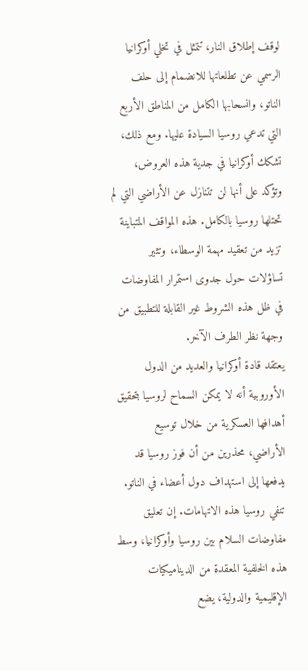لوقف إطلاق النار، تتمثل في تخلي أوكرانيا الرسمي عن تطلعاتها للانضمام إلى حلف الناتو، وانسحابها الكامل من المناطق الأربع التي تدعي روسيا السيادة عليها. ومع ذلك، تشكك أوكرانيا في جدية هذه العروض، وتؤكد على أنها لن تتنازل عن الأراضي التي لم تحتلها روسيا بالكامل. هذه المواقف المتباينة تزيد من تعقيد مهمة الوسطاء، وتثير تساؤلات حول جدوى استمرار المفاوضات في ظل هذه الشروط غير القابلة للتطبيق من وجهة نظر الطرف الآخر.
يعتقد قادة أوكرانيا والعديد من الدول الأوروبية أنه لا يمكن السماح لروسيا بتحقيق أهدافها العسكرية من خلال توسيع الأراضي، محذرين من أن فوز روسيا قد يدفعها إلى استهداف دول أعضاء في الناتو. تنفي روسيا هذه الاتهامات. إن تعليق مفاوضات السلام بين روسيا وأوكرانيا، وسط هذه الخلفية المعقدة من الديناميكيات الإقليمية والدولية، يضع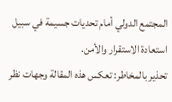المجتمع الدولي أمام تحديات جسيمة في سبيل استعادة الاستقرار والأمن.
تحذير بالمخاطر: تعكس هذه المقالة وجهات نظر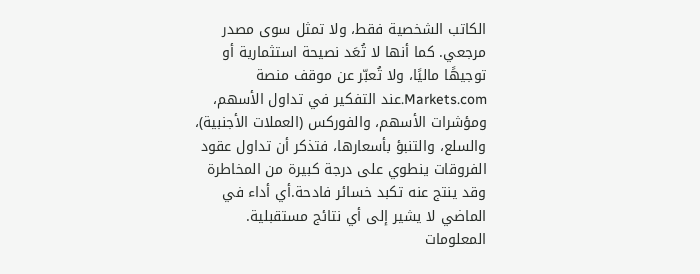الكاتب الشخصية فقط، ولا تمثل سوى مصدر مرجعي. كما أنها لا تُعَد نصيحة استثمارية أو توجيهًا ماليًا، ولا تُعبّر عن موقف منصة Markets.com.عند التفكير في تداول الأسهم، ومؤشرات الأسهم، والفوركس (العملات الأجنبية)، والسلع، والتنبؤ بأسعارها، فتذكر أن تداول عقود الفروقات ينطوي على درجة كبيرة من المخاطرة وقد ينتج عنه تكبد خسائر فادحة.أي أداء في الماضي لا يشير إلى أي نتائج مستقبلية. المعلومات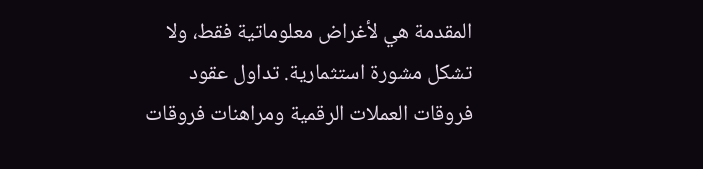المقدمة هي لأغراض معلوماتية فقط، ولا تشكل مشورة استثمارية. تداول عقود فروقات العملات الرقمية ومراهنات فروقات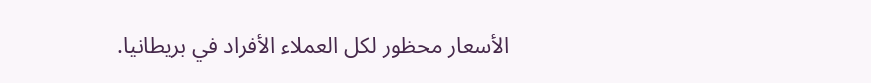الأسعار محظور لكل العملاء الأفراد في بريطانيا.